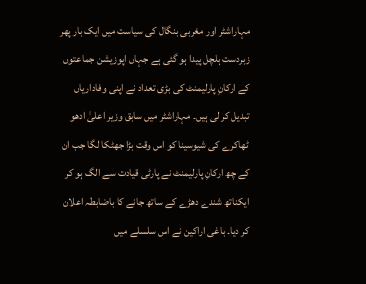مہاراشٹر اور مغربی بنگال کی سیاست میں ایک بار پھر زبردست ہلچل پیدا ہو گئی ہے جہاں اپوزیشن جماعتوں کے ارکانِ پارلیمنٹ کی بڑی تعداد نے اپنی وفاداریاں تبدیل کر لی ہیں۔ مہاراشٹر میں سابق وزیر اعلیٰ ادھو ٹھاکرے کی شیوسینا کو اس وقت بڑا جھٹکا لگا جب ان کے چھ ارکانِ پارلیمنٹ نے پارٹی قیادت سے الگ ہو کر ایکناتھ شندے دھڑے کے ساتھ جانے کا باضابطہ اعلان کر دیا۔ باغی اراکین نے اس سلسلے میں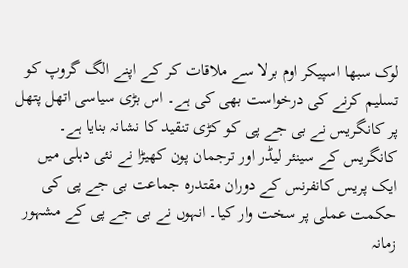لوک سبھا اسپیکر اوم برلا سے ملاقات کر کے اپنے الگ گروپ کو تسلیم کرنے کی درخواست بھی کی ہے۔ اس بڑی سیاسی اتھل پتھل پر کانگریس نے بی جے پی کو کڑی تنقید کا نشانہ بنایا ہے۔
کانگریس کے سینئر لیڈر اور ترجمان پون کھیڑا نے نئی دہلی میں ایک پریس کانفرنس کے دوران مقتدرہ جماعت بی جے پی کی حکمت عملی پر سخت وار کیا۔ انہوں نے بی جے پی کے مشہور زمانہ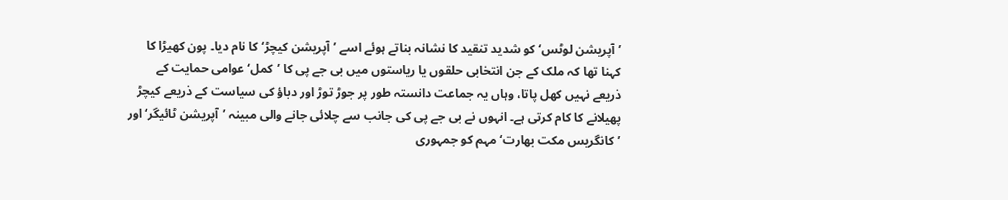’آپریشن لوٹس‘ کو شدید تنقید کا نشانہ بناتے ہوئے اسے ’آپریشن کیچڑ‘ کا نام دیا۔ پون کھیڑا کا کہنا تھا کہ ملک کے جن انتخابی حلقوں یا ریاستوں میں بی جے پی کا ’کمل‘ عوامی حمایت کے ذریعے نہیں کھل پاتا، وہاں یہ جماعت دانستہ طور پر جوڑ توڑ اور دباؤ کی سیاست کے ذریعے کیچڑ پھیلانے کا کام کرتی ہے۔ انہوں نے بی جے پی کی جانب سے چلائی جانے والی مبینہ ’آپریشن ٹائیگر‘ اور ’کانگریس مکت بھارت‘ مہم کو جمہوری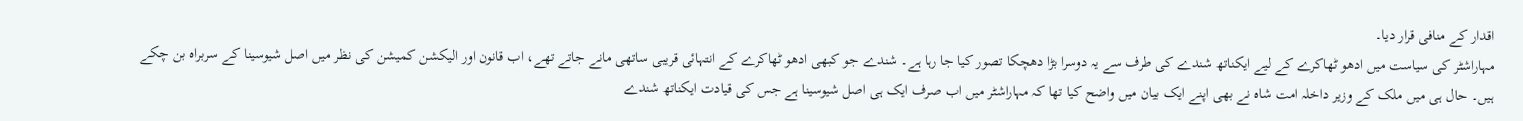اقدار کے منافی قرار دیا۔
مہاراشٹر کی سیاست میں ادھو ٹھاکرے کے لیے ایکناتھ شندے کی طرف سے یہ دوسرا بڑا دھچکا تصور کیا جا رہا ہے۔ شندے جو کبھی ادھو ٹھاکرے کے انتہائی قریبی ساتھی مانے جاتے تھے، اب قانون اور الیکشن کمیشن کی نظر میں اصل شیوسینا کے سربراہ بن چکے ہیں۔ حال ہی میں ملک کے وزیر داخلہ امت شاہ نے بھی اپنے ایک بیان میں واضح کیا تھا کہ مہاراشٹر میں اب صرف ایک ہی اصل شیوسینا ہے جس کی قیادت ایکناتھ شندے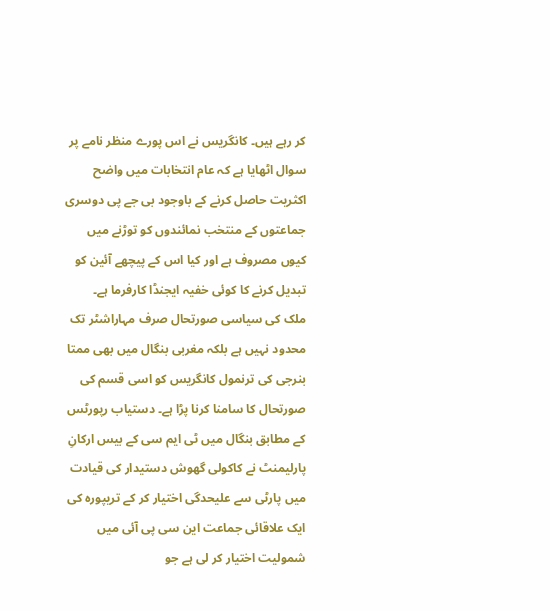کر رہے ہیں۔ کانگریس نے اس پورے منظر نامے پر سوال اٹھایا ہے کہ عام انتخابات میں واضح اکثریت حاصل کرنے کے باوجود بی جے پی دوسری جماعتوں کے منتخب نمائندوں کو توڑنے میں کیوں مصروف ہے اور کیا اس کے پیچھے آئین کو تبدیل کرنے کا کوئی خفیہ ایجنڈا کارفرما ہے۔
ملک کی سیاسی صورتحال صرف مہاراشٹر تک محدود نہیں ہے بلکہ مغربی بنگال میں بھی ممتا بنرجی کی ترنمول کانگریس کو اسی قسم کی صورتحال کا سامنا کرنا پڑا ہے۔ دستیاب رپورٹس کے مطابق بنگال میں ٹی ایم سی کے بیس ارکانِ پارلیمنٹ نے کاکولی گھوش دستیدار کی قیادت میں پارٹی سے علیحدگی اختیار کر کے تریپورہ کی ایک علاقائی جماعت این سی پی آئی میں شمولیت اختیار کر لی ہے جو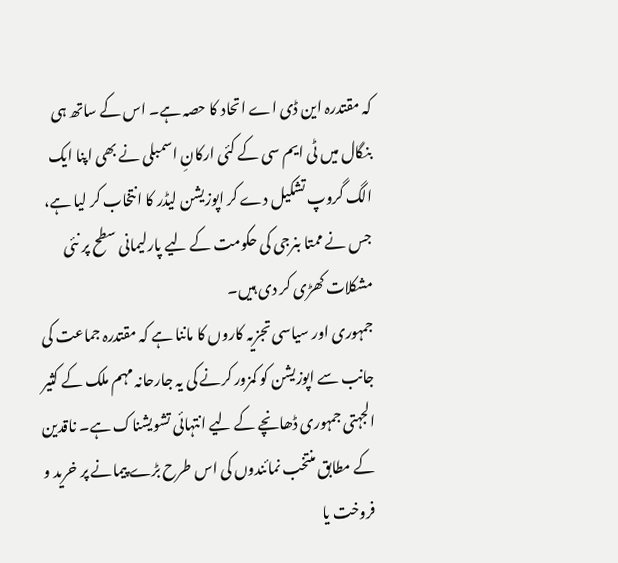کہ مقتدرہ این ڈی اے اتحاد کا حصہ ہے۔ اس کے ساتھ ہی بنگال میں ٹی ایم سی کے کئی ارکانِ اسمبلی نے بھی اپنا ایک الگ گروپ تشکیل دے کر اپوزیشن لیڈر کا انتخاب کر لیا ہے، جس نے ممتا بنرجی کی حکومت کے لیے پارلیمانی سطح پر نئی مشکلات کھڑی کر دی ہیں۔
جمہوری اور سیاسی تجزیہ کاروں کا ماننا ہے کہ مقتدرہ جماعت کی جانب سے اپوزیشن کو کمزور کرنے کی یہ جارحانہ مہم ملک کے کثیر الجہتی جمہوری ڈھانچے کے لیے انتہائی تشویشناک ہے۔ ناقدین کے مطابق منتخب نمائندوں کی اس طرح بڑے پیمانے پر خرید و فروخت یا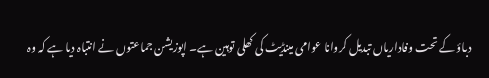دباؤ کے تحت وفاداریاں تبدیل کروانا عوامی مینڈیٹ کی کھلی توہین ہے۔ اپوزیشن جماعتوں نے انتباہ دیا ہے کہ وہ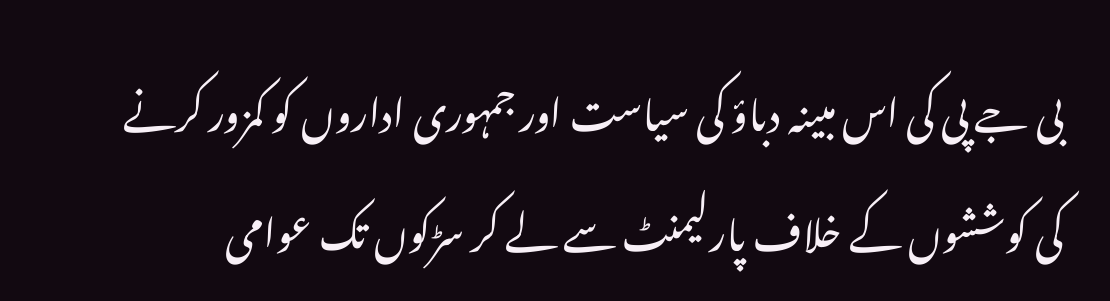بی جے پی کی اس مبینہ دباؤ کی سیاست اور جمہوری اداروں کو کمزور کرنے کی کوششوں کے خلاف پارلیمنٹ سے لے کر سڑکوں تک عوامی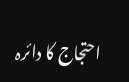احتجاج کا دائرہ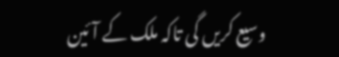وسیع کریں گی تاکہ ملک کے آئین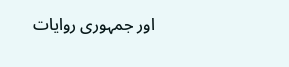اور جمہوری روایات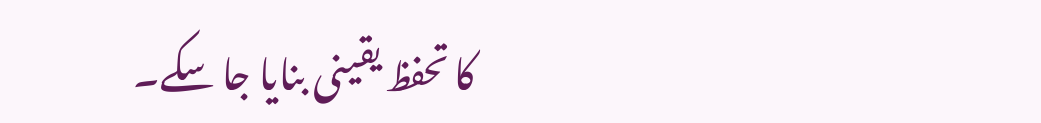کا تحفظ یقینی بنایا جا سکے۔